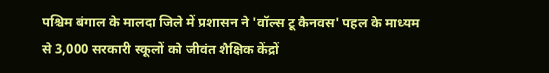पश्चिम बंगाल के मालदा जिले में प्रशासन ने 'वॉल्स टू कैनवस' पहल के माध्यम से 3,000 सरकारी स्कूलों को जीवंत शैक्षिक केंद्रों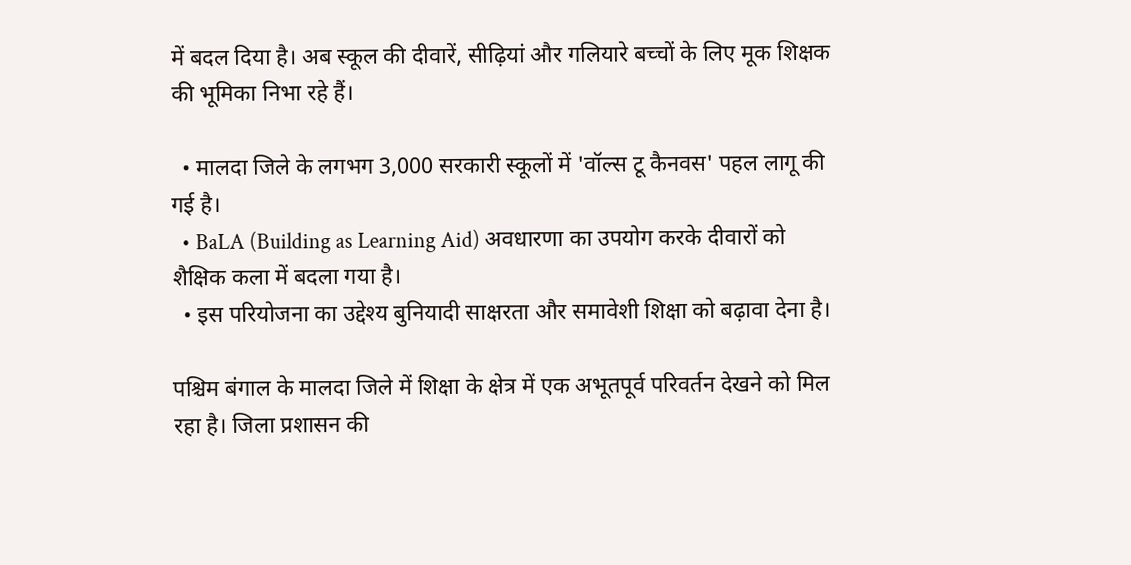में बदल दिया है। अब स्कूल की दीवारें, सीढ़ियां और गलियारे बच्चों के लिए मूक शिक्षक की भूमिका निभा रहे हैं।

  • मालदा जिले के लगभग 3,000 सरकारी स्कूलों में 'वॉल्स टू कैनवस' पहल लागू की गई है।
  • BaLA (Building as Learning Aid) अवधारणा का उपयोग करके दीवारों को शैक्षिक कला में बदला गया है।
  • इस परियोजना का उद्देश्य बुनियादी साक्षरता और समावेशी शिक्षा को बढ़ावा देना है।

पश्चिम बंगाल के मालदा जिले में शिक्षा के क्षेत्र में एक अभूतपूर्व परिवर्तन देखने को मिल रहा है। जिला प्रशासन की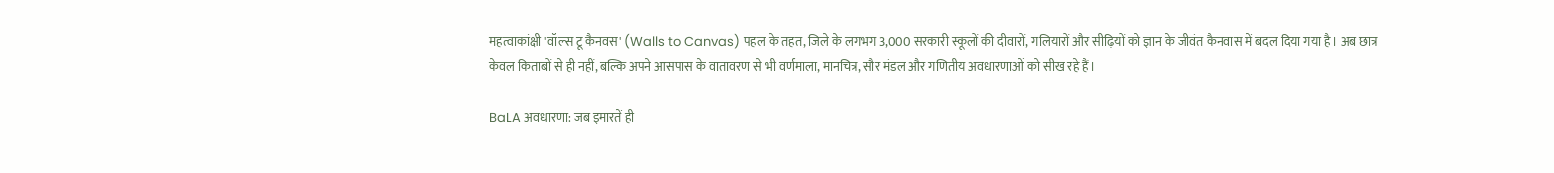महत्वाकांक्षी 'वॉल्स टू कैनवस' (Walls to Canvas) पहल के तहत, जिले के लगभग 3,000 सरकारी स्कूलों की दीवारों, गलियारों और सीढ़ियों को ज्ञान के जीवंत कैनवास में बदल दिया गया है। अब छात्र केवल किताबों से ही नहीं, बल्कि अपने आसपास के वातावरण से भी वर्णमाला, मानचित्र, सौर मंडल और गणितीय अवधारणाओं को सीख रहे हैं।

BaLA अवधारणा: जब इमारतें ही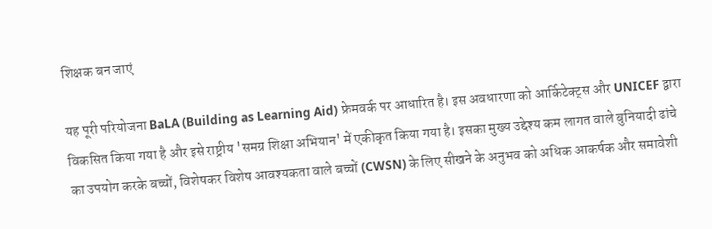शिक्षक बन जाएं

यह पूरी परियोजना BaLA (Building as Learning Aid) फ्रेमवर्क पर आधारित है। इस अवधारणा को आर्किटेक्ट्स और UNICEF द्वारा विकसित किया गया है और इसे राष्ट्रीय 'समग्र शिक्षा अभियान' में एकीकृत किया गया है। इसका मुख्य उद्देश्य कम लागत वाले बुनियादी ढांचे का उपयोग करके बच्चों, विशेषकर विशेष आवश्यकता वाले बच्चों (CWSN) के लिए सीखने के अनुभव को अधिक आकर्षक और समावेशी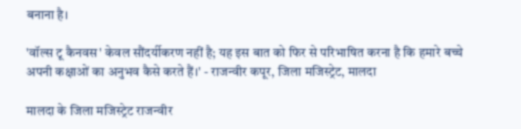बनाना है।

'वॉल्स टू कैनवस' केवल सौंदर्यीकरण नहीं है; यह इस बात को फिर से परिभाषित करना है कि हमारे बच्चे अपनी कक्षाओं का अनुभव कैसे करते हैं।' - राजन्वीर कपूर, जिला मजिस्ट्रेट, मालदा

मालदा के जिला मजिस्ट्रेट राजन्वीर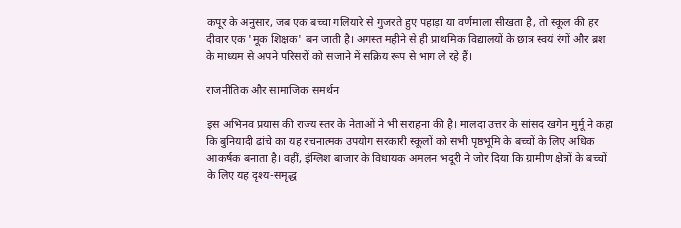कपूर के अनुसार, जब एक बच्चा गलियारे से गुजरते हुए पहाड़ा या वर्णमाला सीखता है, तो स्कूल की हर दीवार एक 'मूक शिक्षक' बन जाती है। अगस्त महीने से ही प्राथमिक विद्यालयों के छात्र स्वयं रंगों और ब्रश के माध्यम से अपने परिसरों को सजाने में सक्रिय रूप से भाग ले रहे हैं।

राजनीतिक और सामाजिक समर्थन

इस अभिनव प्रयास की राज्य स्तर के नेताओं ने भी सराहना की है। मालदा उत्तर के सांसद खगेन मुर्मू ने कहा कि बुनियादी ढांचे का यह रचनात्मक उपयोग सरकारी स्कूलों को सभी पृष्ठभूमि के बच्चों के लिए अधिक आकर्षक बनाता है। वहीं, इंग्लिश बाजार के विधायक अमलन भदूरी ने जोर दिया कि ग्रामीण क्षेत्रों के बच्चों के लिए यह दृश्य-समृद्ध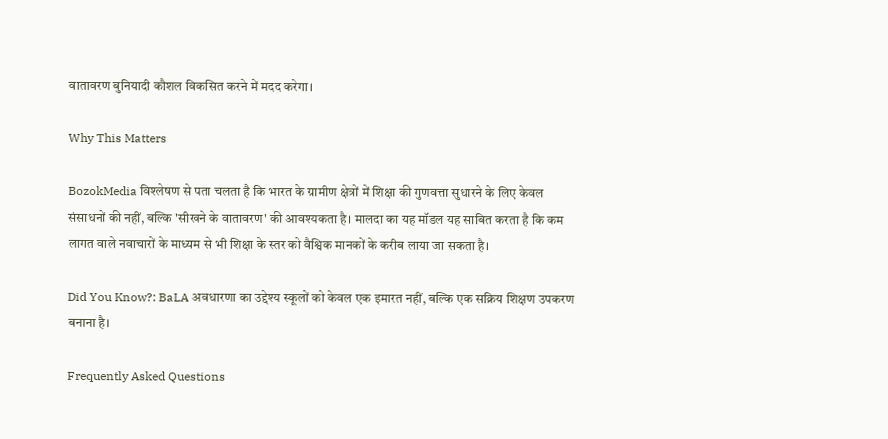वातावरण बुनियादी कौशल विकसित करने में मदद करेगा।

Why This Matters

BozokMedia विश्लेषण से पता चलता है कि भारत के ग्रामीण क्षेत्रों में शिक्षा की गुणवत्ता सुधारने के लिए केवल संसाधनों की नहीं, बल्कि 'सीखने के वातावरण' की आवश्यकता है। मालदा का यह मॉडल यह साबित करता है कि कम लागत वाले नवाचारों के माध्यम से भी शिक्षा के स्तर को वैश्विक मानकों के करीब लाया जा सकता है।

Did You Know?: BaLA अवधारणा का उद्देश्य स्कूलों को केवल एक इमारत नहीं, बल्कि एक सक्रिय शिक्षण उपकरण बनाना है।

Frequently Asked Questions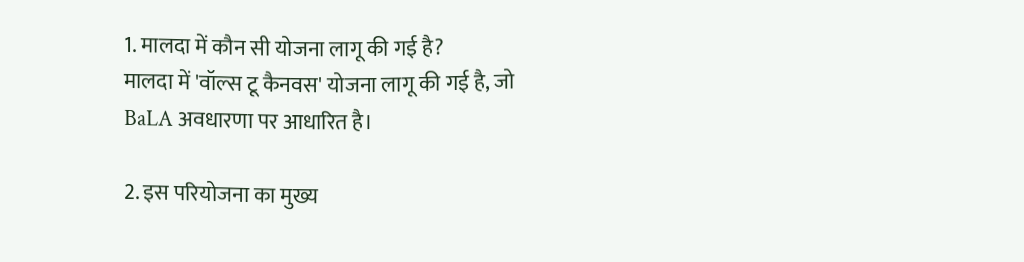1. मालदा में कौन सी योजना लागू की गई है?
मालदा में 'वॉल्स टू कैनवस' योजना लागू की गई है, जो BaLA अवधारणा पर आधारित है।

2. इस परियोजना का मुख्य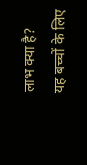लाभ क्या है?
यह बच्चों के लिए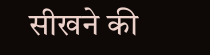सीखने की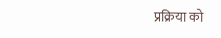प्रक्रिया को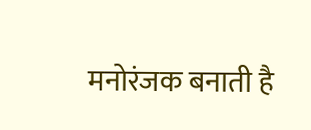मनोरंजक बनाती है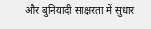और बुनियादी साक्षरता में सुधार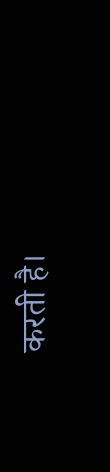करती है।